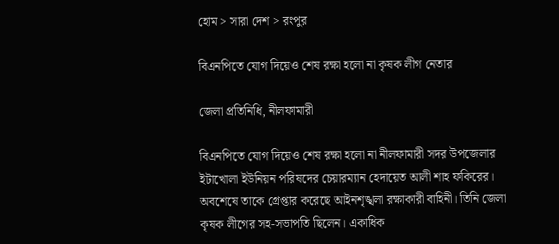হোম > সারা দেশ > রংপুর

বিএনপিতে যোগ দিয়েও শেষ রক্ষা হলো না কৃষক লীগ নেতার

জেলা প্রতিনিধি, নীলফামারী

বিএনপিতে যোগ দিয়েও শেষ রক্ষা হলো না নীলফামারী সদর উপজেলার ইটাখোলা ইউনিয়ন পরিষদের চেয়ারম্যান হেদায়েত আলী শাহ ফকিরের। অবশেষে তাকে গ্রেপ্তার করেছে আইনশৃঙ্খলা রক্ষাকারী বাহিনী। তিনি জেলা কৃষক লীগের সহ-সভাপতি ছিলেন। একাধিক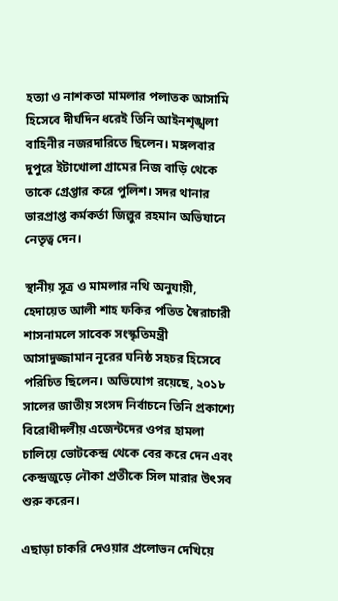হত্যা ও নাশকতা মামলার পলাতক আসামি হিসেবে দীর্ঘদিন ধরেই তিনি আইনশৃঙ্খলা বাহিনীর নজরদারিতে ছিলেন। মঙ্গলবার দুপুরে ইটাখোলা গ্রামের নিজ বাড়ি থেকে তাকে গ্রেপ্তার করে পুলিশ। সদর থানার ভারপ্রাপ্ত কর্মকর্তা জিল্লুর রহমান অভিযানে নেতৃত্ব দেন।

স্থানীয় সূত্র ও মামলার নথি অনুযায়ী, হেদায়েত আলী শাহ ফকির পতিত স্বৈরাচারী শাসনামলে সাবেক সংস্কৃতিমন্ত্রী আসাদুজ্জামান নূরের ঘনিষ্ঠ সহচর হিসেবে পরিচিত ছিলেন। অভিযোগ রয়েছে, ২০১৮ সালের জাতীয় সংসদ নির্বাচনে তিনি প্রকাশ্যে বিরোধীদলীয় এজেন্টদের ওপর হামলা চালিয়ে ভোটকেন্দ্র থেকে বের করে দেন এবং কেন্দ্রজুড়ে নৌকা প্রতীকে সিল মারার উৎসব শুরু করেন।

এছাড়া চাকরি দেওয়ার প্রলোভন দেখিয়ে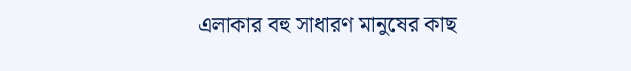এলাকার বহু সাধারণ মানুষের কাছ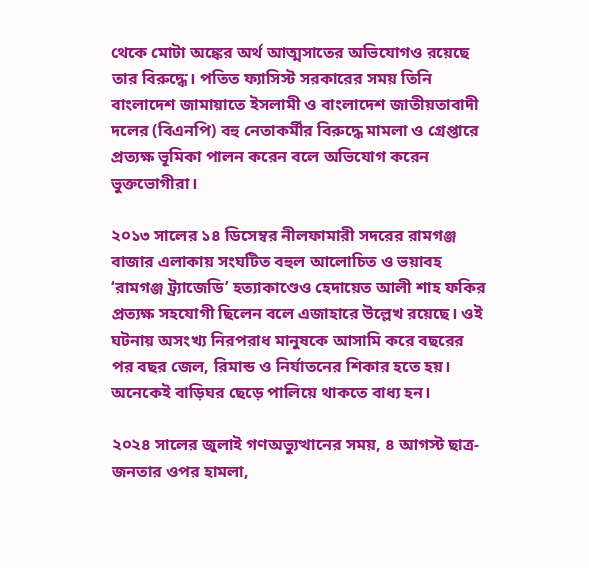থেকে মোটা অঙ্কের অর্থ আত্মসাতের অভিযোগও রয়েছে তার বিরুদ্ধে। পতিত ফ্যাসিস্ট সরকারের সময় তিনি বাংলাদেশ জামায়াতে ইসলামী ও বাংলাদেশ জাতীয়তাবাদী দলের (বিএনপি) বহু নেতাকর্মীর বিরুদ্ধে মামলা ও গ্রেপ্তারে প্রত্যক্ষ ভূমিকা পালন করেন বলে অভিযোগ করেন ভুক্তভোগীরা।

২০১৩ সালের ১৪ ডিসেম্বর নীলফামারী সদরের রামগঞ্জ বাজার এলাকায় সংঘটিত বহুল আলোচিত ও ভয়াবহ ‘রামগঞ্জ ট্র্যাজেডি’ হত্যাকাণ্ডেও হেদায়েত আলী শাহ ফকির প্রত্যক্ষ সহযোগী ছিলেন বলে এজাহারে উল্লেখ রয়েছে। ওই ঘটনায় অসংখ্য নিরপরাধ মানুষকে আসামি করে বছরের পর বছর জেল, রিমান্ড ও নির্যাতনের শিকার হতে হয়। অনেকেই বাড়িঘর ছেড়ে পালিয়ে থাকতে বাধ্য হন।

২০২৪ সালের জুলাই গণঅভ্যুত্থানের সময়, ৪ আগস্ট ছাত্র-জনতার ওপর হামলা,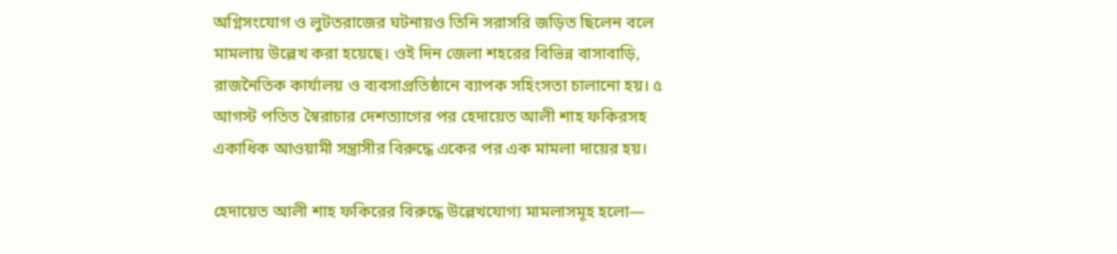অগ্নিসংযোগ ও লুটতরাজের ঘটনায়ও তিনি সরাসরি জড়িত ছিলেন বলে মামলায় উল্লেখ করা হয়েছে। ওই দিন জেলা শহরের বিভিন্ন বাসাবাড়ি, রাজনৈতিক কার্যালয় ও ব্যবসাপ্রতিষ্ঠানে ব্যাপক সহিংসতা চালানো হয়। ৫ আগস্ট পতিত স্বৈরাচার দেশত্যাগের পর হেদায়েত আলী শাহ ফকিরসহ একাধিক আওয়ামী সন্ত্রাসীর বিরুদ্ধে একের পর এক মামলা দায়ের হয়।

হেদায়েত আলী শাহ ফকিরের বিরুদ্ধে উল্লেখযোগ্য মামলাসমূহ হলো—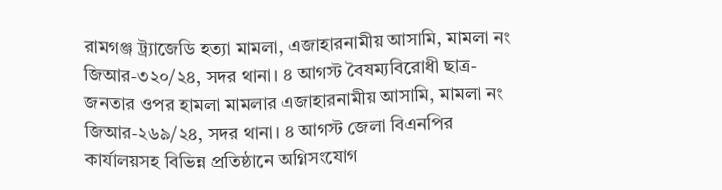রামগঞ্জ ট্র্যাজেডি হত্যা মামলা, এজাহারনামীয় আসামি, মামলা নং জিআর-৩২০/২৪, সদর থানা। ৪ আগস্ট বৈষম্যবিরোধী ছাত্র-জনতার ওপর হামলা মামলার এজাহারনামীয় আসামি, মামলা নং জিআর-২৬৯/২৪, সদর থানা। ৪ আগস্ট জেলা বিএনপির কার্যালয়সহ বিভিন্ন প্রতিষ্ঠানে অগ্নিসংযোগ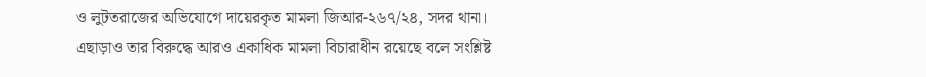ও লুটতরাজের অভিযোগে দায়েরকৃত মামলা জিআর-২৬৭/২৪, সদর থানা। এছাড়াও তার বিরুদ্ধে আরও একাধিক মামলা বিচারাধীন রয়েছে বলে সংশ্লিষ্ট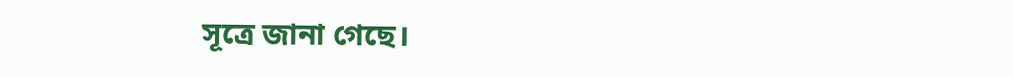সূত্রে জানা গেছে।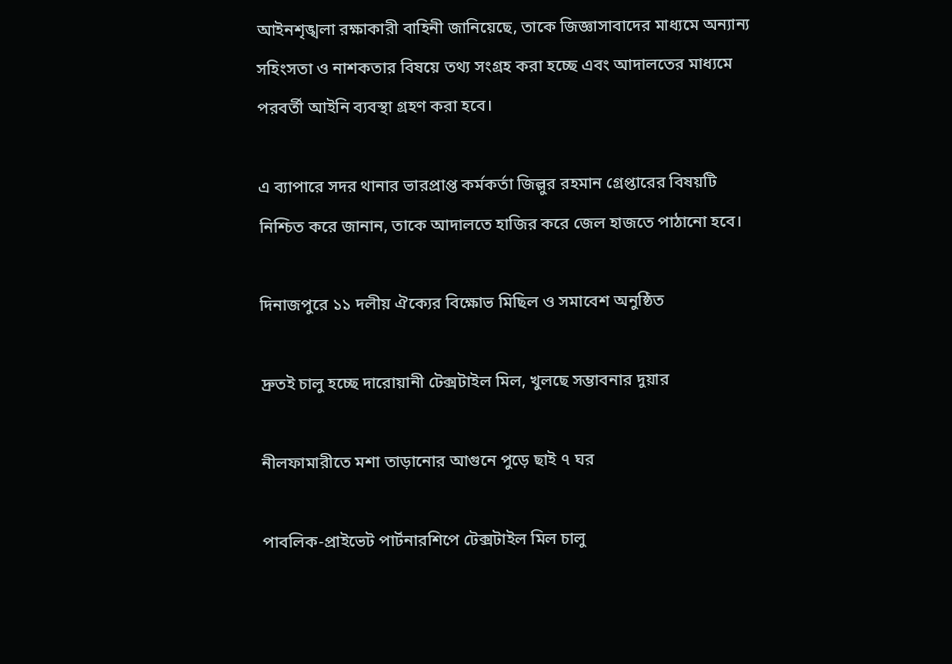আইনশৃঙ্খলা রক্ষাকারী বাহিনী জানিয়েছে, তাকে জিজ্ঞাসাবাদের মাধ্যমে অন্যান্য সহিংসতা ও নাশকতার বিষয়ে তথ্য সংগ্রহ করা হচ্ছে এবং আদালতের মাধ্যমে পরবর্তী আইনি ব্যবস্থা গ্রহণ করা হবে।

এ ব্যাপারে সদর থানার ভারপ্রাপ্ত কর্মকর্তা জিল্লুর রহমান গ্রেপ্তারের বিষয়টি নিশ্চিত করে জানান, তাকে আদালতে হাজির করে জেল হাজতে পাঠানো হবে।

দিনাজপুরে ১১ দলীয় ঐক্যের বিক্ষোভ মিছিল ও সমাবেশ অনুষ্ঠিত

দ্রুতই চালু হচ্ছে দারোয়ানী টেক্সটাইল মিল, খুলছে সম্ভাবনার দুয়ার

নীলফামারীতে মশা তাড়ানোর আগুনে পুড়ে ছাই ৭ ঘর

পাবলিক-প্রাইভেট পার্টনারশিপে টেক্সটাইল মিল চালু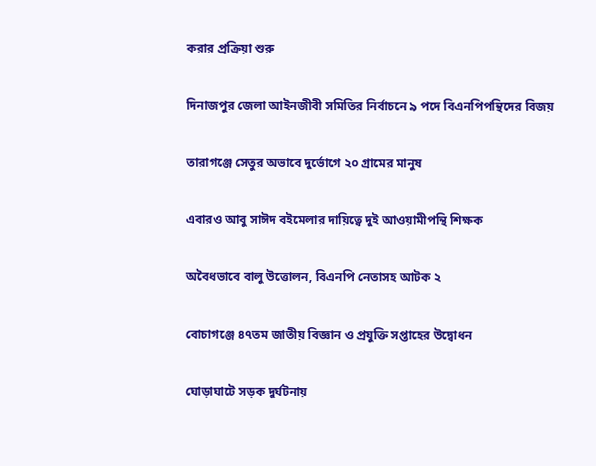করার প্রক্রিয়া শুরু

দিনাজপুর জেলা আইনজীবী সমিতির নির্বাচনে ৯ পদে বিএনপিপন্থিদের বিজয়

তারাগঞ্জে সেতুর অভাবে দুর্ভোগে ২০ গ্রামের মানুষ

এবারও আবু সাঈদ বইমেলার দায়িত্বে দুই আওয়ামীপন্থি শিক্ষক

অবৈধভাবে বালু উত্তোলন, বিএনপি নেতাসহ আটক ২

বোচাগঞ্জে ৪৭তম জাতীয় বিজ্ঞান ও প্রযুক্তি সপ্তাহের উদ্বোধন

ঘোড়াঘাটে সড়ক দুর্ঘটনায়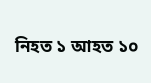নিহত ১ আহত ১০